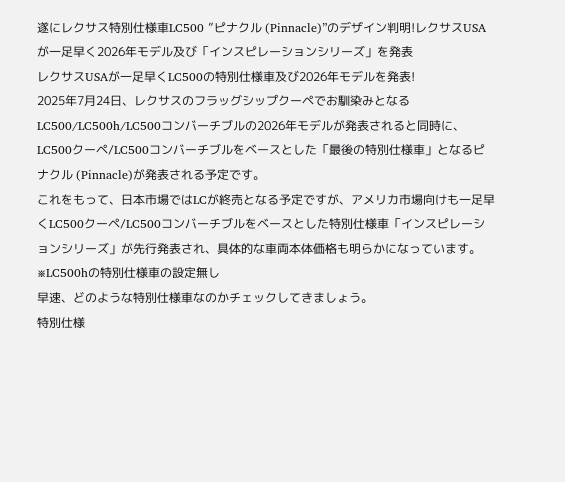遂にレクサス特別仕様車LC500 ”ピナクル (Pinnacle)”のデザイン判明!レクサスUSAが一足早く2026年モデル及び「インスピレーションシリーズ」を発表
レクサスUSAが一足早くLC500の特別仕様車及び2026年モデルを発表!
2025年7月24日、レクサスのフラッグシップクーペでお馴染みとなるLC500/LC500h/LC500コンバーチブルの2026年モデルが発表されると同時に、LC500クーペ/LC500コンバーチブルをベースとした「最後の特別仕様車」となるピナクル (Pinnacle)が発表される予定です。
これをもって、日本市場ではLCが終売となる予定ですが、アメリカ市場向けも一足早くLC500クーペ/LC500コンバーチブルをベースとした特別仕様車「インスピレーションシリーズ」が先行発表され、具体的な車両本体価格も明らかになっています。
※LC500hの特別仕様車の設定無し
早速、どのような特別仕様車なのかチェックしてきましょう。
特別仕様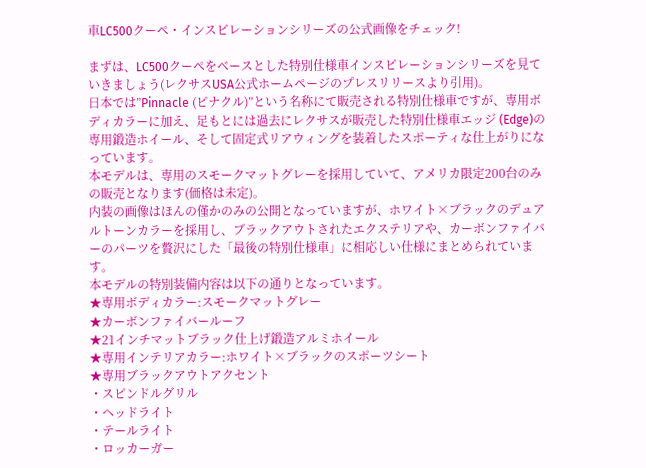車LC500クーペ・インスピレーションシリーズの公式画像をチェック!

まずは、LC500クーペをベースとした特別仕様車インスピレーションシリーズを見ていきましょう(レクサスUSA公式ホームページのプレスリリースより引用)。
日本では”Pinnacle (ピナクル)”という名称にて販売される特別仕様車ですが、専用ボディカラーに加え、足もとには過去にレクサスが販売した特別仕様車エッジ (Edge)の専用鍛造ホイール、そして固定式リアウィングを装着したスポーティな仕上がりになっています。
本モデルは、専用のスモークマットグレーを採用していて、アメリカ限定200台のみの販売となります(価格は未定)。
内装の画像はほんの僅かのみの公開となっていますが、ホワイト×ブラックのデュアルトーンカラーを採用し、ブラックアウトされたエクステリアや、カーボンファイバーのパーツを贅沢にした「最後の特別仕様車」に相応しい仕様にまとめられています。
本モデルの特別装備内容は以下の通りとなっています。
★専用ボディカラー:スモークマットグレー
★カーボンファイバールーフ
★21インチマットブラック仕上げ鍛造アルミホイール
★専用インテリアカラー:ホワイト×ブラックのスポーツシート
★専用ブラックアウトアクセント
・スピンドルグリル
・ヘッドライト
・テールライト
・ロッカーガー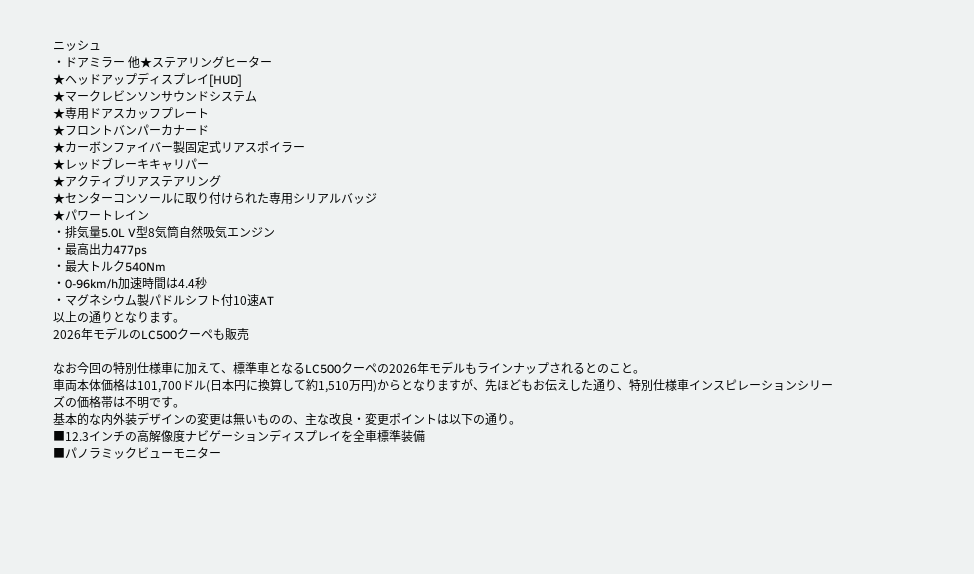ニッシュ
・ドアミラー 他★ステアリングヒーター
★ヘッドアップディスプレイ[HUD]
★マークレビンソンサウンドシステム
★専用ドアスカッフプレート
★フロントバンパーカナード
★カーボンファイバー製固定式リアスポイラー
★レッドブレーキキャリパー
★アクティブリアステアリング
★センターコンソールに取り付けられた専用シリアルバッジ
★パワートレイン
・排気量5.0L V型8気筒自然吸気エンジン
・最高出力477ps
・最大トルク540Nm
・0-96km/h加速時間は4.4秒
・マグネシウム製パドルシフト付10速AT
以上の通りとなります。
2026年モデルのLC500クーペも販売

なお今回の特別仕様車に加えて、標準車となるLC500クーペの2026年モデルもラインナップされるとのこと。
車両本体価格は101,700ドル(日本円に換算して約1,510万円)からとなりますが、先ほどもお伝えした通り、特別仕様車インスピレーションシリーズの価格帯は不明です。
基本的な内外装デザインの変更は無いものの、主な改良・変更ポイントは以下の通り。
■12.3インチの高解像度ナビゲーションディスプレイを全車標準装備
■パノラミックビューモニター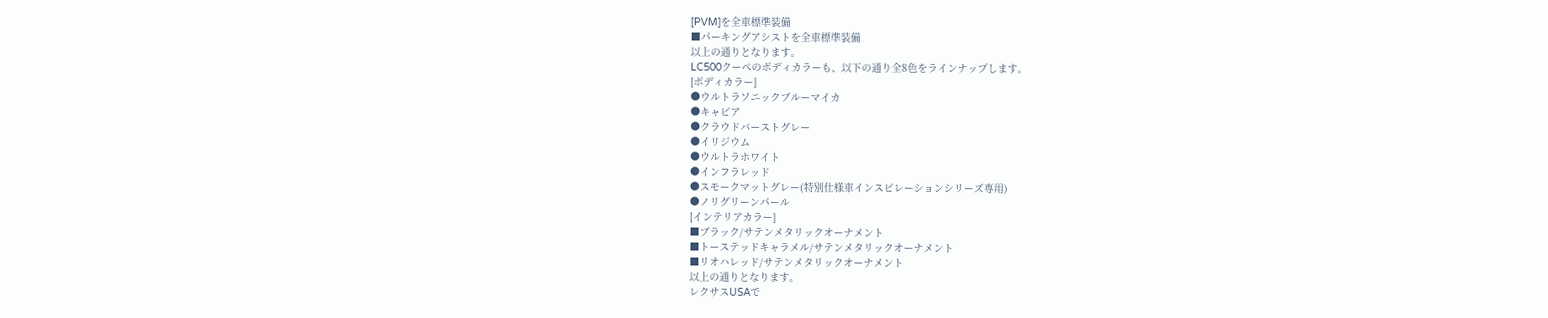[PVM]を全車標準装備
■パーキングアシストを全車標準装備
以上の通りとなります。
LC500クーペのボディカラーも、以下の通り全8色をラインナップします。
[ボディカラー]
●ウルトラソニックブルーマイカ
●キャビア
●クラウドバーストグレー
●イリジウム
●ウルトラホワイト
●インフラレッド
●スモークマットグレー(特別仕様車インスピレーションシリーズ専用)
●ノリグリーンパール
[インテリアカラー]
■ブラック/サテンメタリックオーナメント
■トーステッドキャラメル/サテンメタリックオーナメント
■リオハレッド/サテンメタリックオーナメント
以上の通りとなります。
レクサスUSAで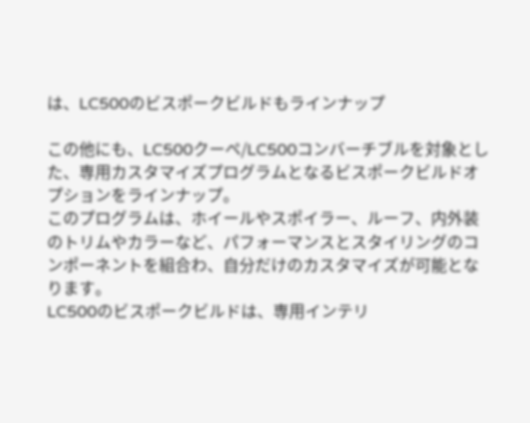は、LC500のビスポークビルドもラインナップ

この他にも、LC500クーペ/LC500コンバーチブルを対象とした、専用カスタマイズプログラムとなるビスポークビルドオプションをラインナップ。
このプログラムは、ホイールやスポイラー、ルーフ、内外装のトリムやカラーなど、パフォーマンスとスタイリングのコンポーネントを組合わ、自分だけのカスタマイズが可能となります。
LC500のビスポークビルドは、専用インテリ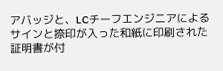アバッジと、LCチーフエンジニアによるサインと捺印が入った和紙に印刷された証明書が付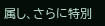属し、さらに特別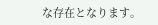な存在となります。